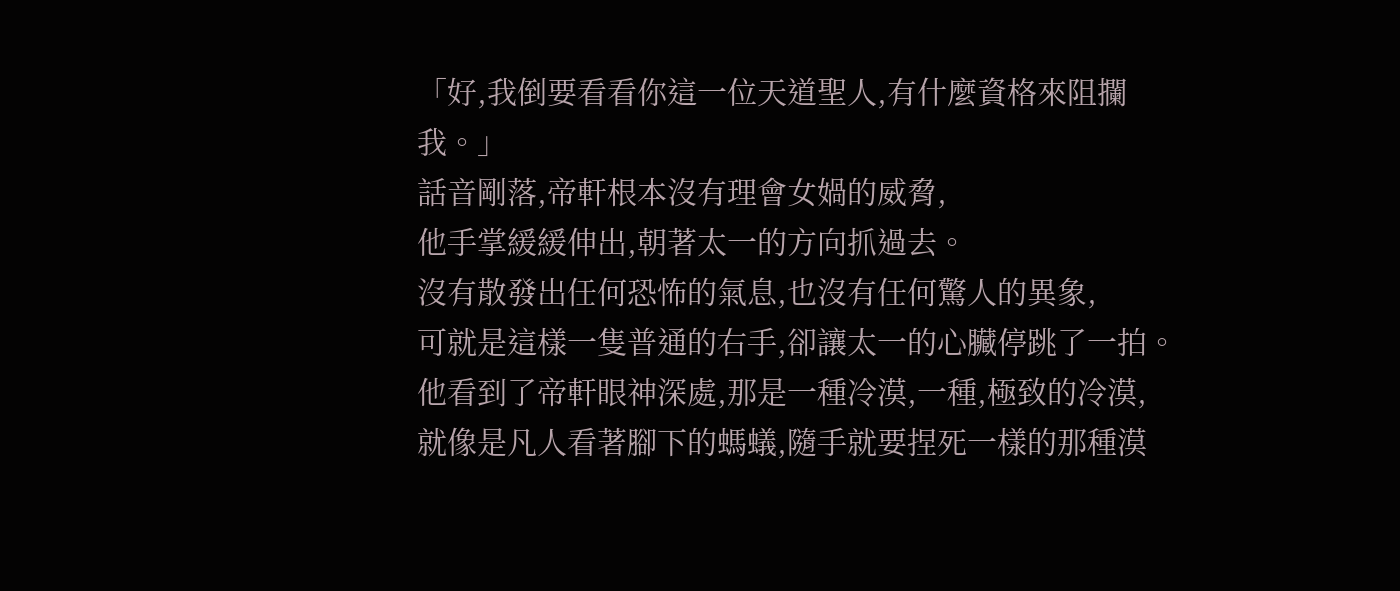「好,我倒要看看你這一位天道聖人,有什麼資格來阻攔我。」
話音剛落,帝軒根本沒有理會女媧的威脅,
他手掌緩緩伸出,朝著太一的方向抓過去。
沒有散發出任何恐怖的氣息,也沒有任何驚人的異象,
可就是這樣一隻普通的右手,卻讓太一的心臟停跳了一拍。
他看到了帝軒眼神深處,那是一種冷漠,一種,極致的冷漠,
就像是凡人看著腳下的螞蟻,隨手就要捏死一樣的那種漠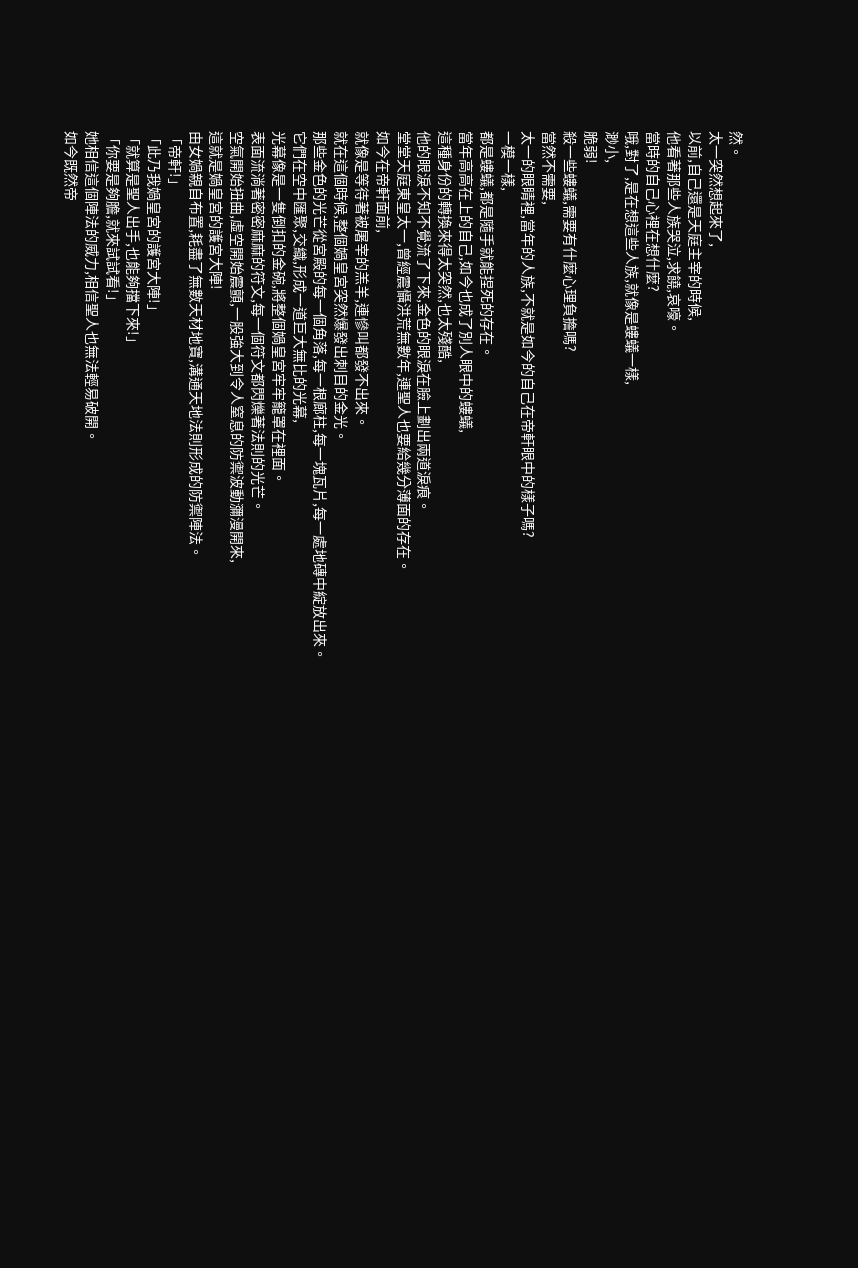然。
太一突然想起來了,
以前,自己還是天庭主宰的時候,
他看著那些人族哭泣,求饒,哀嚎。
當時的自己心裡在想什麼?
哦,對了,是在想這些人族,就像是螻蟻一樣,
渺小,
脆弱!
殺一些螻蟻,需要有什麼心理負擔嗎?
當然不需要,
太一的眼睛裡,當年的人族,不就是如今的自己在帝軒眼中的樣子嗎?
一模一樣,
都是螻蟻,都是隨手就能捏死的存在。
當年高高在上的自己,如今也成了別人眼中的螻蟻,
這種身份的轉換來得太突然,也太殘酷,
他的眼淚不知不覺流了下來,金色的眼淚在臉上劃出兩道淚痕。
堂堂天庭東皇太一,曾經震懾洪荒無數年,連聖人也要給幾分薄面的存在。
如今在帝軒面前,
就像是等待著被屠宰的羔羊,連慘叫都發不出來。
就在這個時候,整個媧皇宮突然爆發出刺目的金光。
那些金色的光芒從宮殿的每一個角落,每一根廊柱,每一塊瓦片,每一處地磚中綻放出來。
它們在空中匯聚,交織,形成一道巨大無比的光幕,
光幕像是一隻倒扣的金碗,將整個媧皇宮牢牢籠罩在裡面。
表面流淌著密密麻麻的符文,每一個符文都閃爍著法則的光芒。
空氣開始扭曲,虛空開始震顫,一股強大到令人窒息的防禦波動瀰漫開來,
這就是媧皇宮的護宮大陣!
由女媧親自布置,耗盡了無數天材地寶,溝通天地法則形成的防禦陣法。
「帝軒!」
「此乃我媧皇宮的護宮大陣!」
「就算是聖人出手,也能夠擋下來!」
「你要是夠膽,就來試試看!」
她相信這個陣法的威力,相信聖人也無法輕易破開。
如今既然帝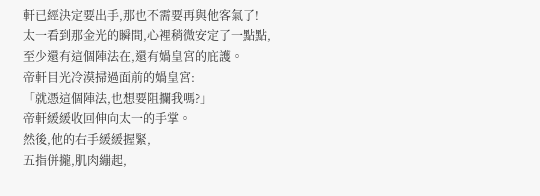軒已經決定要出手,那也不需要再與他客氣了!
太一看到那金光的瞬間,心裡稍微安定了一點點,
至少還有這個陣法在,還有媧皇宮的庇護。
帝軒目光冷漠掃過面前的媧皇宮:
「就憑這個陣法,也想要阻攔我嗎?」
帝軒緩緩收回伸向太一的手掌。
然後,他的右手緩緩握緊,
五指併攏,肌肉繃起,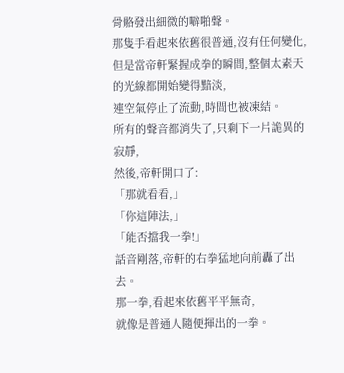骨骼發出細微的噼啪聲。
那隻手看起來依舊很普通,沒有任何變化,
但是當帝軒緊握成拳的瞬間,整個太素天的光線都開始變得黯淡,
連空氣停止了流動,時間也被凍結。
所有的聲音都消失了,只剩下一片詭異的寂靜,
然後,帝軒開口了:
「那就看看,」
「你這陣法,」
「能否擋我一拳!」
話音剛落,帝軒的右拳猛地向前轟了出去。
那一拳,看起來依舊平平無奇,
就像是普通人隨便揮出的一拳。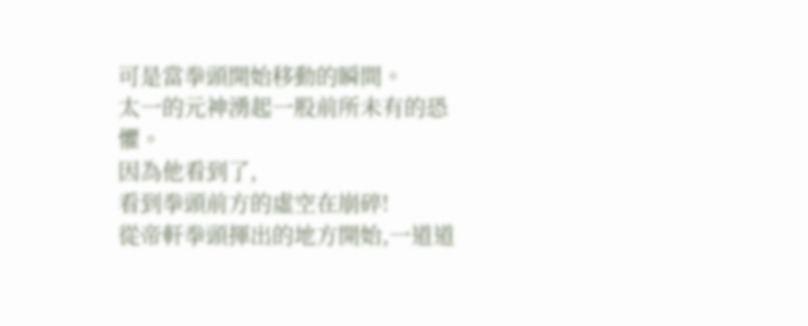可是當拳頭開始移動的瞬間。
太一的元神湧起一股前所未有的恐懼。
因為他看到了,
看到拳頭前方的虛空在崩碎!
從帝軒拳頭揮出的地方開始,一道道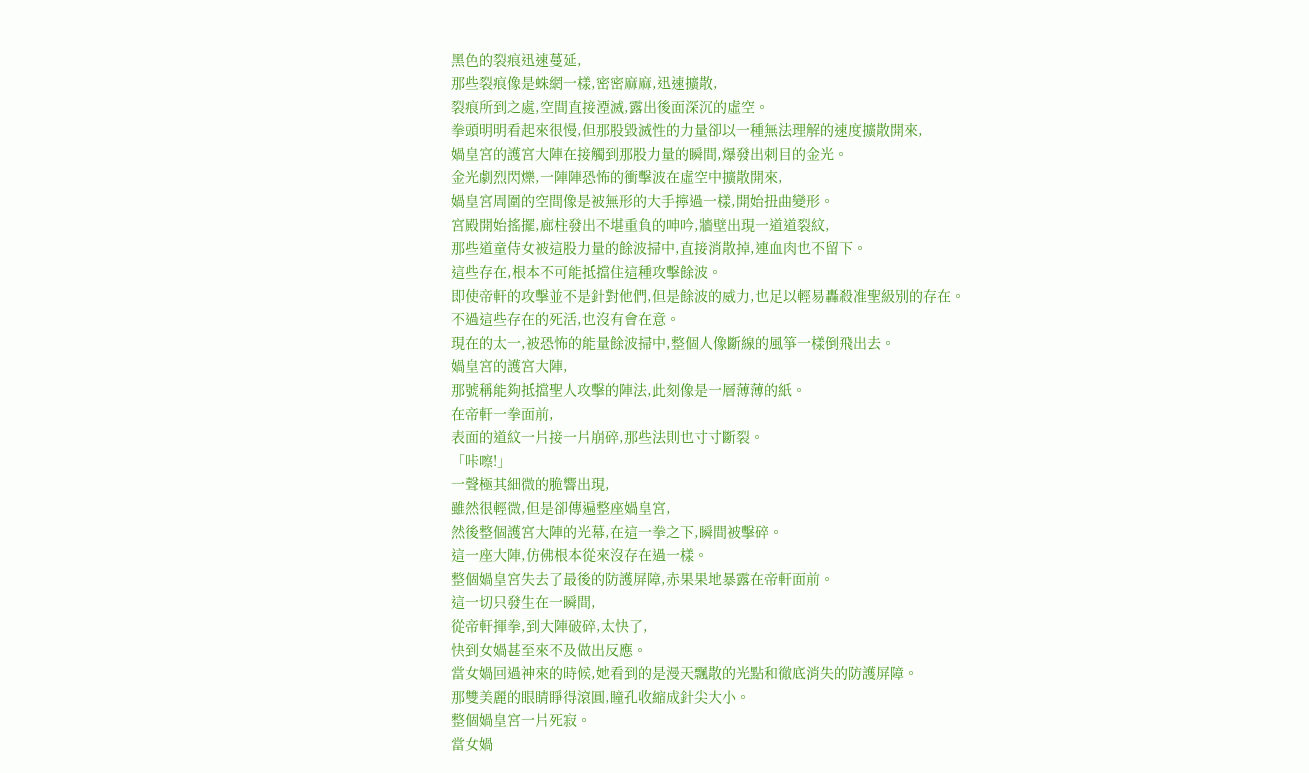黑色的裂痕迅速蔓延,
那些裂痕像是蛛網一樣,密密麻麻,迅速擴散,
裂痕所到之處,空間直接湮滅,露出後面深沉的虛空。
拳頭明明看起來很慢,但那股毀滅性的力量卻以一種無法理解的速度擴散開來,
媧皇宮的護宮大陣在接觸到那股力量的瞬間,爆發出刺目的金光。
金光劇烈閃爍,一陣陣恐怖的衝擊波在虛空中擴散開來,
媧皇宮周圍的空間像是被無形的大手擰過一樣,開始扭曲變形。
宮殿開始搖擺,廊柱發出不堪重負的呻吟,牆壁出現一道道裂紋,
那些道童侍女被這股力量的餘波掃中,直接消散掉,連血肉也不留下。
這些存在,根本不可能抵擋住這種攻擊餘波。
即使帝軒的攻擊並不是針對他們,但是餘波的威力,也足以輕易轟殺准聖級別的存在。
不過這些存在的死活,也沒有會在意。
現在的太一,被恐怖的能量餘波掃中,整個人像斷線的風箏一樣倒飛出去。
媧皇宮的護宮大陣,
那號稱能夠抵擋聖人攻擊的陣法,此刻像是一層薄薄的紙。
在帝軒一拳面前,
表面的道紋一片接一片崩碎,那些法則也寸寸斷裂。
「咔嚓!」
一聲極其細微的脆響出現,
雖然很輕微,但是卻傳遍整座媧皇宮,
然後整個護宮大陣的光幕,在這一拳之下,瞬間被擊碎。
這一座大陣,仿佛根本從來沒存在過一樣。
整個媧皇宮失去了最後的防護屏障,赤果果地暴露在帝軒面前。
這一切只發生在一瞬間,
從帝軒揮拳,到大陣破碎,太快了,
快到女媧甚至來不及做出反應。
當女媧回過神來的時候,她看到的是漫天飄散的光點和徹底消失的防護屏障。
那雙美麗的眼睛睜得滾圓,瞳孔收縮成針尖大小。
整個媧皇宮一片死寂。
當女媧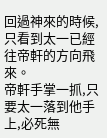回過神來的時候,只看到太一已經往帝軒的方向飛來。
帝軒手掌一抓,只要太一落到他手上,必死無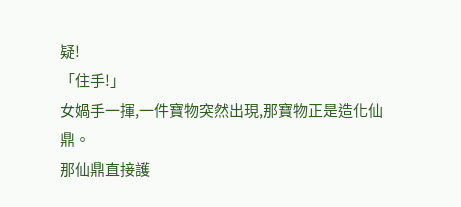疑!
「住手!」
女媧手一揮,一件寶物突然出現,那寶物正是造化仙鼎。
那仙鼎直接護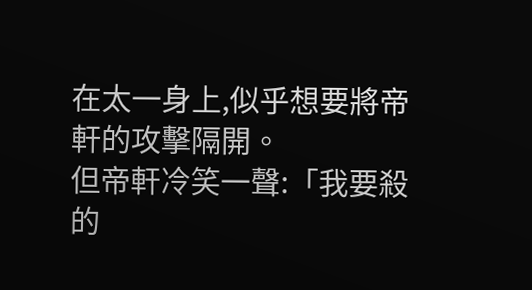在太一身上,似乎想要將帝軒的攻擊隔開。
但帝軒冷笑一聲:「我要殺的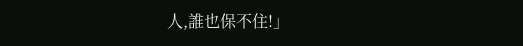人,誰也保不住!」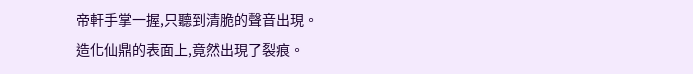帝軒手掌一握,只聽到清脆的聲音出現。
造化仙鼎的表面上,竟然出現了裂痕。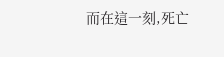而在這一刻,死亡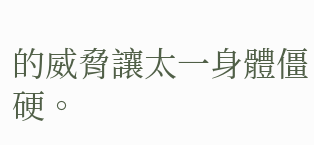的威脅讓太一身體僵硬。